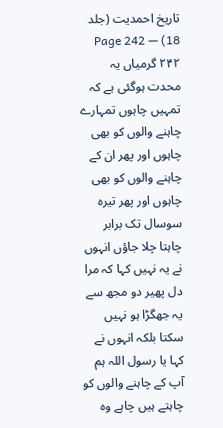تاریخ احمدیت (جلد 18) — Page 242
۲۴۲ گرمیاں یہ محدت ہوگئی ہے کہ تمہیں چاہوں تمہارے چاہنے والوں کو بھی چاہوں اور پھر ان کے چاہنے والوں کو بھی چاہوں اور پھر تیرہ سوسال تک برابر چاہتا چلا جاؤں انہوں نے یہ نہیں کہا کہ مرا دل پھیر دو مجھ سے یہ جھگڑا ہو نہیں سکتا بلکہ انہوں نے کہا یا رسول اللہ ہم آپ کے چاہنے والوں کو چاہتے ہیں چاہے وہ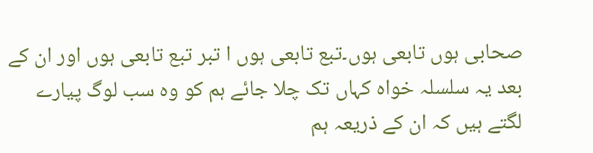صحابی ہوں تابعی ہوں۔تبع تابعی ہوں ا تبر تبع تابعی ہوں اور ان کے بعد یہ سلسلہ خواہ کہاں تک چلا جائے ہم کو وہ سب لوگ پیارے لگتے ہیں کہ ان کے ذریعہ ہم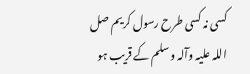کسی نہ کسی طرح رسول کریم صل اللہ علیہ وآلہ وسلم کے قریب ہو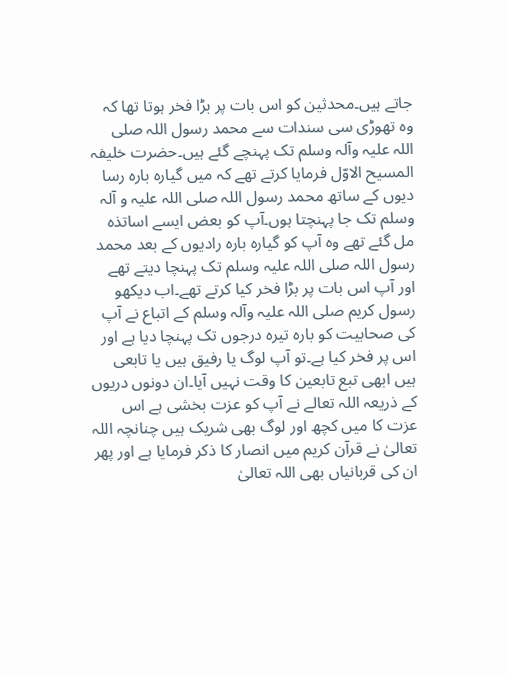جاتے ہیں۔محدثین کو اس بات پر بڑا فخر ہوتا تھا کہ وہ تھوڑی سی سندات سے محمد رسول اللہ صلی اللہ علیہ وآلہ وسلم تک پہنچے گئے ہیں۔حضرت خلیفہ المسیح الاوّل فرمایا کرتے تھے کہ میں گیارہ بارہ رسا دیوں کے ساتھ محمد رسول اللہ صلی اللہ علیہ و آلہ وسلم تک جا پہنچتا ہوں۔آپ کو بعض ایسے اساتذہ مل گئے تھے وہ آپ کو گیارہ بارہ رادیوں کے بعد محمد رسول اللہ صلی اللہ علیہ وسلم تک پہنچا دیتے تھے اور آپ اس بات پر بڑا فخر کیا کرتے تھے۔اب دیکھو رسول کریم صلی اللہ علیہ وآلہ وسلم کے اتباع نے آپ کی صحابیت کو بارہ تیرہ درجوں تک پہنچا دیا ہے اور اس پر فخر کیا ہے۔تو آپ لوگ یا رفیق ہیں یا تابعی ہیں ابھی تبع تابعین کا وقت نہیں آیا۔ان دونوں دریوں کے ذریعہ اللہ تعالے نے آپ کو عزت بخشی ہے اس عزت کا میں کچھ اور لوگ بھی شریک ہیں چنانچہ اللہ تعالیٰ نے قرآن کریم میں انصار کا ذکر فرمایا ہے اور پھر ان کی قربانیاں بھی اللہ تعالیٰ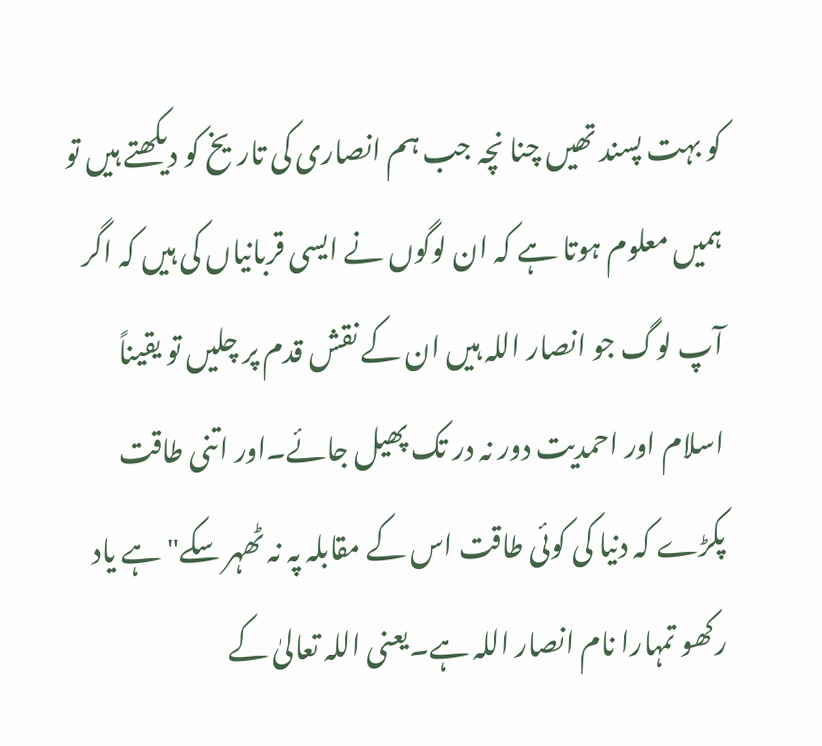کو بہت پسند تھیں چنا نچہ جب ہم انصاری کی تاریخ کو دیکھتے ہیں تو ہمیں معلوم ہوتا ہے کہ ان لوگوں نے ایسی قربانیاں کی ہیں کہ اگر آپ لوگ جو انصار اللہ ہیں ان کے نقش قدم پر چلیں تو یقیناً اسلام اور احمدیت دور نہ در تک پھیل جائے۔اور اتنی طاقت پکڑے کہ دنیا کی کوئی طاقت اس کے مقابلہ پہ نہ ٹھہر سکے" ہے یاد رکھو تمہارا نام انصار اللہ ہے۔یعنی اللہ تعالیٰ کے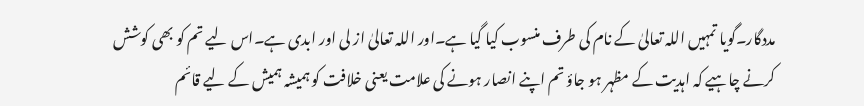مددگار۔گویا تمہیں اللہ تعالیٰ کے نام کی طرف منسوب کیا گیا ہے۔اور اللہ تعالیٰ از لی اور ابدی ہے۔اس لیے تم کو بھی کوشش کرنے چاہیے کہ اہدیت کے مظہر ہو جاؤ تم اپنے انصار ہونے کی علامت یعنی خلافت کو ہمیشہ ہمیش کے لیے قائم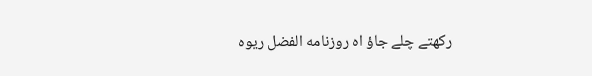رکھتے چلے جاؤ اه روزنامه الفضل ریوه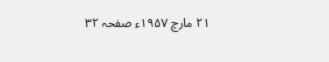۲۱ مارچ ۱۹۵۷ء صفحہ ۳۲